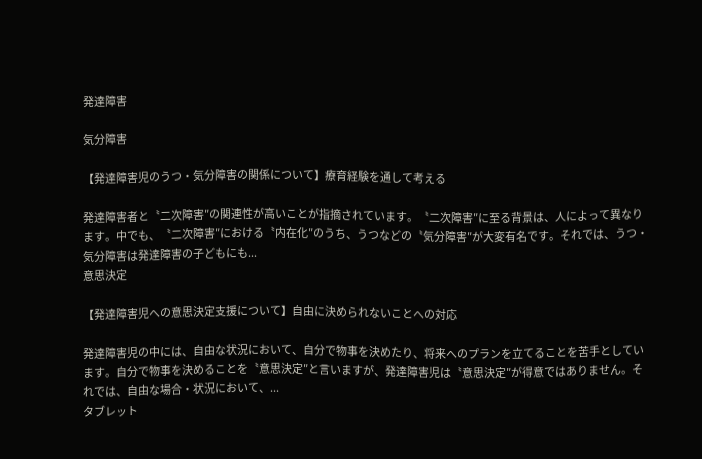発達障害

気分障害

【発達障害児のうつ・気分障害の関係について】療育経験を通して考える

発達障害者と〝二次障害″の関連性が高いことが指摘されています。〝二次障害″に至る背景は、人によって異なります。中でも、〝二次障害″における〝内在化″のうち、うつなどの〝気分障害″が大変有名です。それでは、うつ・気分障害は発達障害の子どもにも...
意思決定

【発達障害児への意思決定支援について】自由に決められないことへの対応

発達障害児の中には、自由な状況において、自分で物事を決めたり、将来へのプランを立てることを苦手としています。自分で物事を決めることを〝意思決定″と言いますが、発達障害児は〝意思決定″が得意ではありません。それでは、自由な場合・状況において、...
タブレット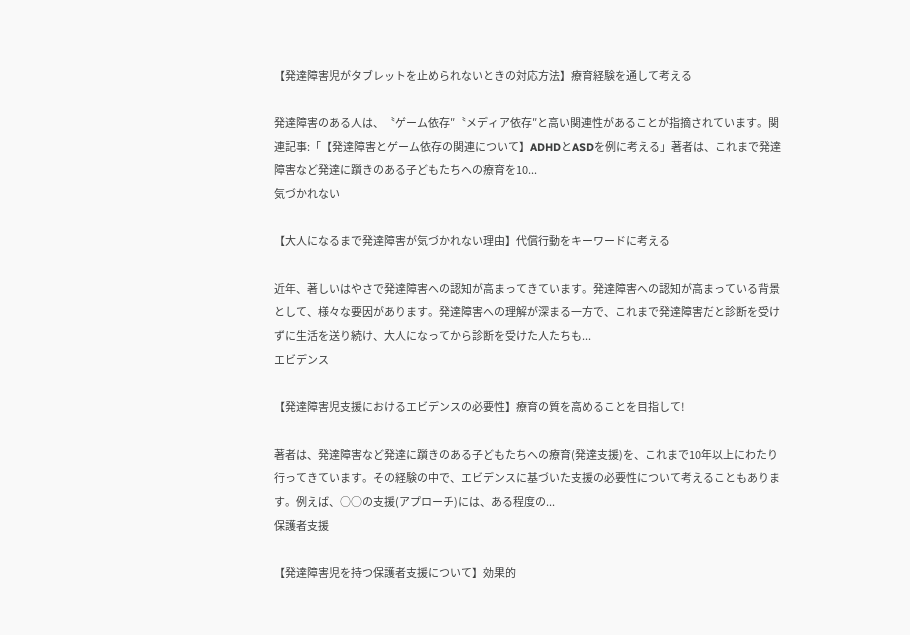【発達障害児がタブレットを止められないときの対応方法】療育経験を通して考える

発達障害のある人は、〝ゲーム依存″〝メディア依存″と高い関連性があることが指摘されています。関連記事:「【発達障害とゲーム依存の関連について】ADHDとASDを例に考える」著者は、これまで発達障害など発達に躓きのある子どもたちへの療育を10...
気づかれない

【大人になるまで発達障害が気づかれない理由】代償行動をキーワードに考える

近年、著しいはやさで発達障害への認知が高まってきています。発達障害への認知が高まっている背景として、様々な要因があります。発達障害への理解が深まる一方で、これまで発達障害だと診断を受けずに生活を送り続け、大人になってから診断を受けた人たちも...
エビデンス

【発達障害児支援におけるエビデンスの必要性】療育の質を高めることを目指して!

著者は、発達障害など発達に躓きのある子どもたちへの療育(発達支援)を、これまで10年以上にわたり行ってきています。その経験の中で、エビデンスに基づいた支援の必要性について考えることもあります。例えば、○○の支援(アプローチ)には、ある程度の...
保護者支援

【発達障害児を持つ保護者支援について】効果的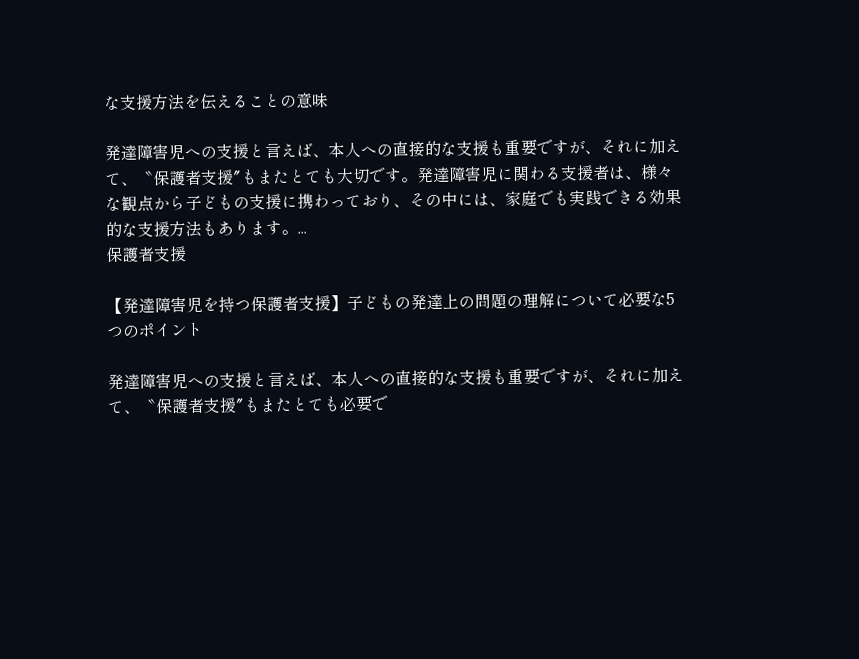な支援方法を伝えることの意味

発達障害児への支援と言えば、本人への直接的な支援も重要ですが、それに加えて、〝保護者支援″もまたとても大切です。発達障害児に関わる支援者は、様々な観点から子どもの支援に携わっており、その中には、家庭でも実践できる効果的な支援方法もあります。...
保護者支援

【発達障害児を持つ保護者支援】子どもの発達上の問題の理解について必要な5つのポイント

発達障害児への支援と言えば、本人への直接的な支援も重要ですが、それに加えて、〝保護者支援″もまたとても必要で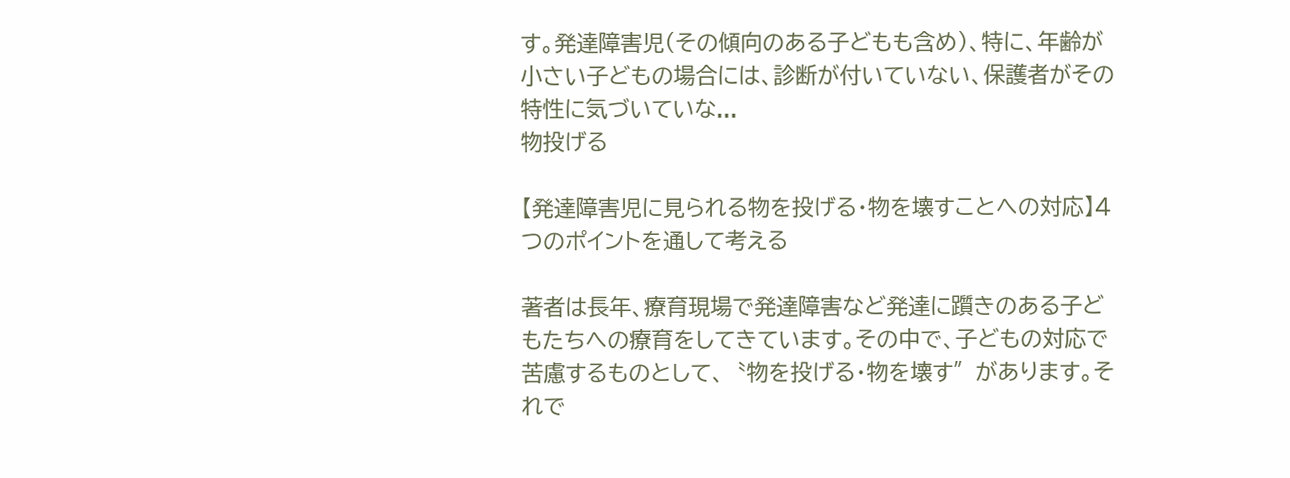す。発達障害児(その傾向のある子どもも含め)、特に、年齢が小さい子どもの場合には、診断が付いていない、保護者がその特性に気づいていな...
物投げる

【発達障害児に見られる物を投げる・物を壊すことへの対応】4つのポイントを通して考える

著者は長年、療育現場で発達障害など発達に躓きのある子どもたちへの療育をしてきています。その中で、子どもの対応で苦慮するものとして、〝物を投げる・物を壊す″があります。それで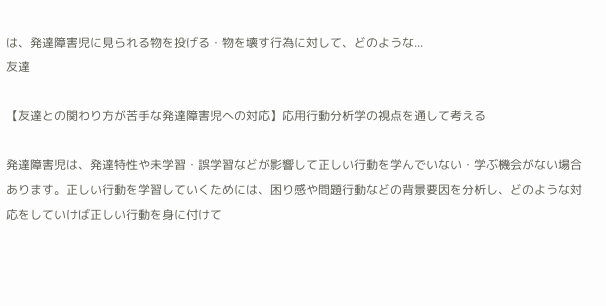は、発達障害児に見られる物を投げる・物を壊す行為に対して、どのような...
友達

【友達との関わり方が苦手な発達障害児への対応】応用行動分析学の視点を通して考える

発達障害児は、発達特性や未学習・誤学習などが影響して正しい行動を学んでいない・学ぶ機会がない場合あります。正しい行動を学習していくためには、困り感や問題行動などの背景要因を分析し、どのような対応をしていけば正しい行動を身に付けて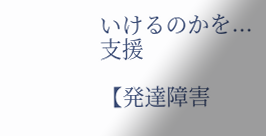いけるのかを...
支援

【発達障害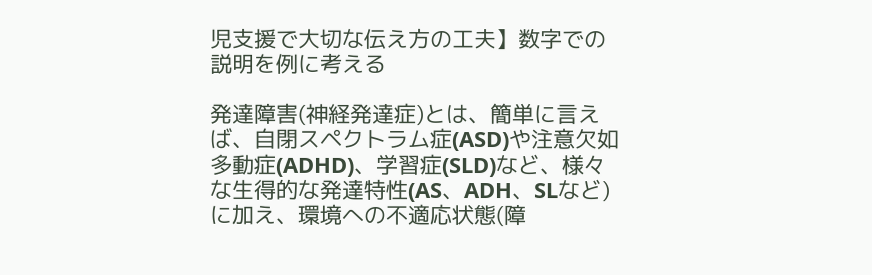児支援で大切な伝え方の工夫】数字での説明を例に考える

発達障害(神経発達症)とは、簡単に言えば、自閉スペクトラム症(ASD)や注意欠如多動症(ADHD)、学習症(SLD)など、様々な生得的な発達特性(AS、ADH、SLなど)に加え、環境への不適応状態(障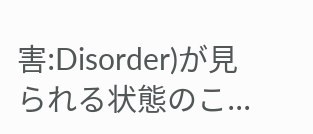害:Disorder)が見られる状態のこ...